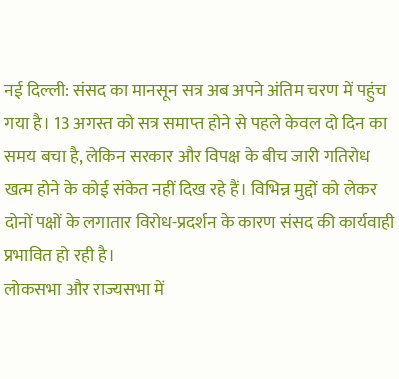नई दिल्ली: संसद का मानसून सत्र अब अपने अंतिम चरण में पहुंच गया है। 13 अगस्त को सत्र समाप्त होने से पहले केवल दो दिन का समय बचा है, लेकिन सरकार और विपक्ष के बीच जारी गतिरोध खत्म होने के कोई संकेत नहीं दिख रहे हैं। विभिन्न मुद्दों को लेकर दोनों पक्षों के लगातार विरोध-प्रदर्शन के कारण संसद की कार्यवाही प्रभावित हो रही है।
लोकसभा और राज्यसभा में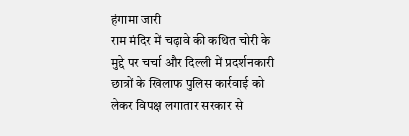हंगामा जारी
राम मंदिर में चढ़ावे की कथित चोरी के मुद्दे पर चर्चा और दिल्ली में प्रदर्शनकारी छात्रों के खिलाफ पुलिस कार्रवाई को लेकर विपक्ष लगातार सरकार से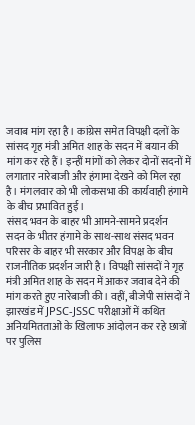जवाब मांग रहा है। कांग्रेस समेत विपक्षी दलों के सांसद गृह मंत्री अमित शाह के सदन में बयान की मांग कर रहे हैं। इन्हीं मांगों को लेकर दोनों सदनों में लगातार नारेबाजी और हंगामा देखने को मिल रहा है। मंगलवार को भी लोकसभा की कार्यवाही हंगामे के बीच प्रभावित हुई।
संसद भवन के बाहर भी आमने-सामने प्रदर्शन
सदन के भीतर हंगामे के साथ-साथ संसद भवन परिसर के बाहर भी सरकार और विपक्ष के बीच राजनीतिक प्रदर्शन जारी है। विपक्षी सांसदों ने गृह मंत्री अमित शाह के सदन में आकर जवाब देने की मांग करते हुए नारेबाजी की। वहीं, बीजेपी सांसदों ने झारखंड में JPSC-JSSC परीक्षाओं में कथित अनियमितताओं के खिलाफ आंदोलन कर रहे छात्रों पर पुलिस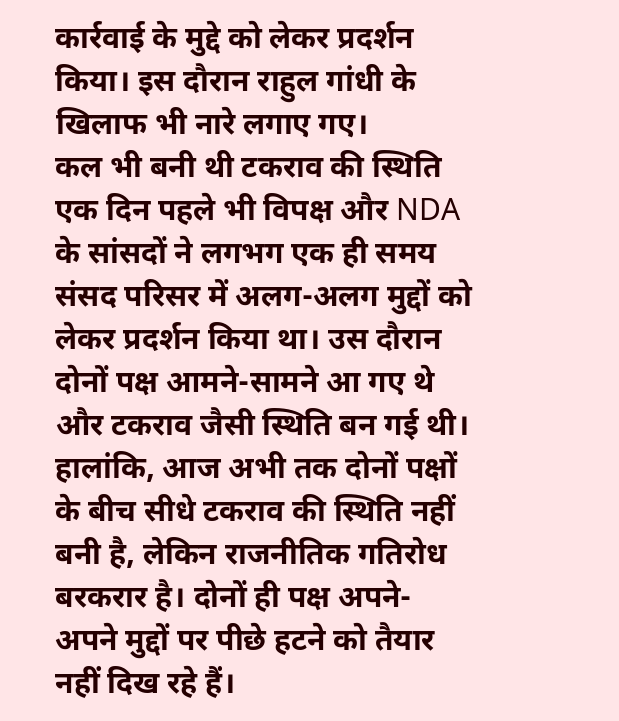कार्रवाई के मुद्दे को लेकर प्रदर्शन किया। इस दौरान राहुल गांधी के खिलाफ भी नारे लगाए गए।
कल भी बनी थी टकराव की स्थिति
एक दिन पहले भी विपक्ष और NDA के सांसदों ने लगभग एक ही समय संसद परिसर में अलग-अलग मुद्दों को लेकर प्रदर्शन किया था। उस दौरान दोनों पक्ष आमने-सामने आ गए थे और टकराव जैसी स्थिति बन गई थी। हालांकि, आज अभी तक दोनों पक्षों के बीच सीधे टकराव की स्थिति नहीं बनी है, लेकिन राजनीतिक गतिरोध बरकरार है। दोनों ही पक्ष अपने-अपने मुद्दों पर पीछे हटने को तैयार नहीं दिख रहे हैं।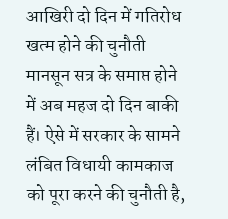आखिरी दो दिन में गतिरोध खत्म होने की चुनौती
मानसून सत्र के समाप्त होने में अब महज दो दिन बाकी हैं। ऐसे में सरकार के सामने लंबित विधायी कामकाज को पूरा करने की चुनौती है,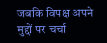जबकि विपक्ष अपने मुद्दों पर चर्चा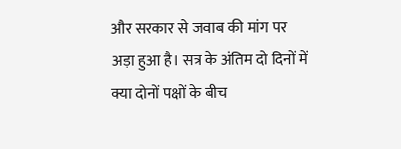और सरकार से जवाब की मांग पर अड़ा हुआ है। सत्र के अंतिम दो दिनों में क्या दोनों पक्षों के बीच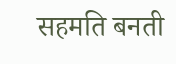सहमति बनती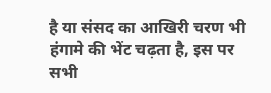है या संसद का आखिरी चरण भी हंगामे की भेंट चढ़ता है, इस पर सभी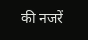की नजरें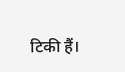टिकी हैं।